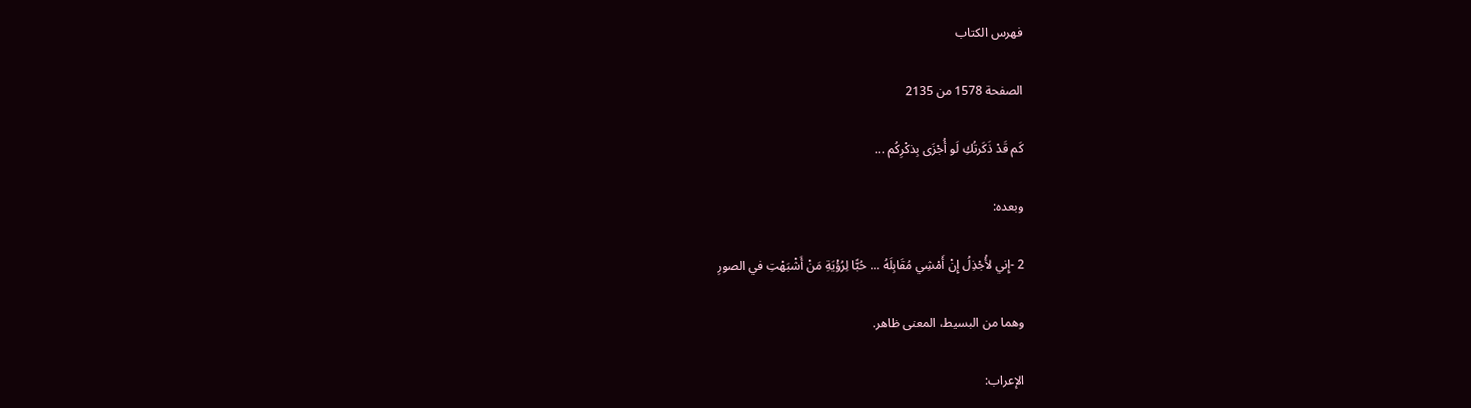فهرس الكتاب

الصفحة 1578 من 2135

كَم قَدْ ذَكَرتُكِ لَو أُجْزَى بِذكْرِكُم ...

وبعده:

2 -إِني لأُجْذِلُ إِنْ أَمْشِي مُقَابِلَهُ ... حُبًّا لِرُؤْيَةِ مَنْ أَشْبَهْتِ في الصورِ

وهما من البسيط، المعنى ظاهر.

الإعراب: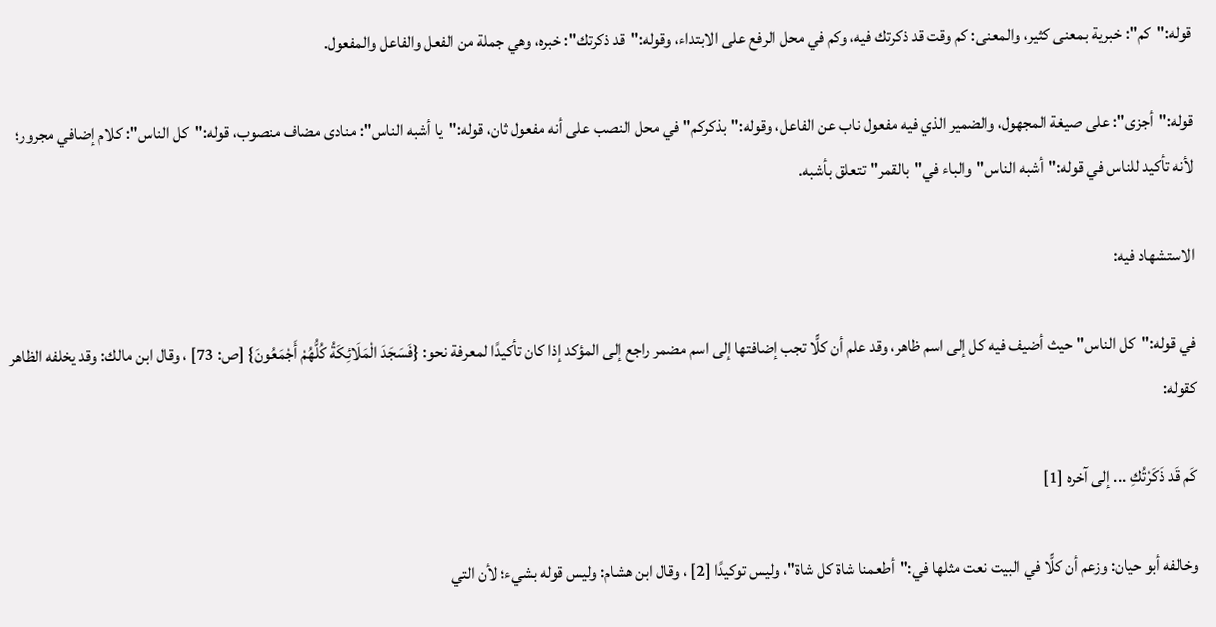قوله:"كم": خبرية بمعنى كثير، والمعنى: كم وقت قد ذكرتك فيه، وكم في محل الرفع على الابتداء، وقوله:"قد ذكرتك": خبره، وهي جملة من الفعل والفاعل والمفعول.

قوله:"أجزى": على صيغة المجهول، والضمير الذي فيه مفعول ناب عن الفاعل، وقوله:"بذكركم"في محل النصب على أنه مفعول ثان، قوله:"يا أشبه الناس": منادى مضاف منصوب، قوله:"كل الناس": كلام إضافي مجرور؛ لأنه تأكيد للناس في قوله:"أشبه الناس"والباء في"بالقمر"تتعلق بأشبه.

الاستشهاد فيه:

في قوله:"كل الناس"حيث أضيف فيه كل إلى اسم ظاهر، وقد علم أن كلًّا تجب إضافتها إلى اسم مضمر راجع إلى المؤكد إذا كان تأكيدًا لمعرفة نحو: {فَسَجَدَ الْمَلَائِكَةُ كُلُّهُمْ أَجْمَعُونَ} [ص: 73] ، وقال ابن مالك: وقد يخلفه الظاهر كقوله:

كَم قَد ذَكَرْتُكِ ... إلى آخره [1]

وخالفه أبو حيان: وزعم أن كلًّا في البيت نعت مثلها في:"أطعمنا شاة كل شاة"، وليس توكيدًا [2] ، وقال ابن هشام: وليس قوله بشيء؛ لأن التي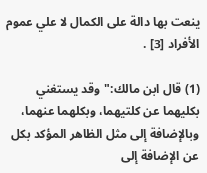ينعت بها دالة على الكمال لا علي عموم الأفراد [3] .

(1) قال ابن مالك:"وقد يستغني بكليهما عن كلتيهما، وبكلهما عنهما، وبالإضافة إلى مثل الظاهر المؤكد بكل عن الإضافة إلى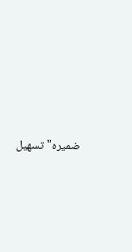ضميره"تسهيل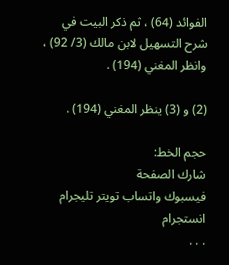الفوائد (64) ، ثم ذكر البيت في شرح التسهيل لابن مالك (3/ 92) ، وانظر المغني (194) .

(2) و (3) ينظر المغني (194) .

حجم الخط:
شارك الصفحة
فيسبوك واتساب تويتر تليجرام انستجرام
. . .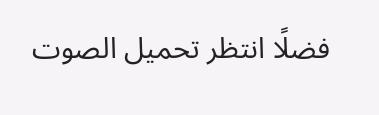فضلًا انتظر تحميل الصوت